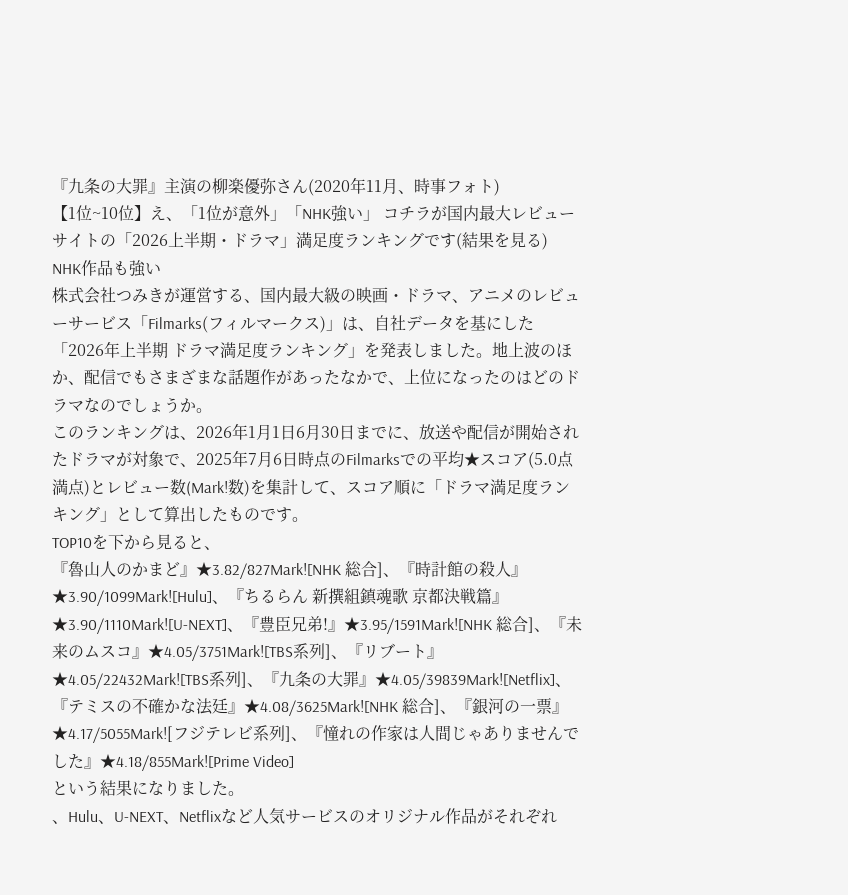『九条の大罪』主演の柳楽優弥さん(2020年11月、時事フォト)
【1位~10位】え、「1位が意外」「NHK強い」 コチラが国内最大レビューサイトの「2026上半期・ドラマ」満足度ランキングです(結果を見る)
NHK作品も強い
株式会社つみきが運営する、国内最大級の映画・ドラマ、アニメのレビューサービス「Filmarks(フィルマークス)」は、自社データを基にした「2026年上半期 ドラマ満足度ランキング」を発表しました。地上波のほか、配信でもさまざまな話題作があったなかで、上位になったのはどのドラマなのでしょうか。
このランキングは、2026年1月1日6月30日までに、放送や配信が開始されたドラマが対象で、2025年7月6日時点のFilmarksでの平均★スコア(5.0点満点)とレビュー数(Mark!数)を集計して、スコア順に「ドラマ満足度ランキング」として算出したものです。
TOP10を下から見ると、
『魯山人のかまど』★3.82/827Mark![NHK 総合]、『時計館の殺人』★3.90/1099Mark![Hulu]、『ちるらん 新撰組鎮魂歌 京都決戦篇』★3.90/1110Mark![U-NEXT]、『豊臣兄弟!』★3.95/1591Mark![NHK 総合]、『未来のムスコ』★4.05/3751Mark![TBS系列]、『リブート』★4.05/22432Mark![TBS系列]、『九条の大罪』★4.05/39839Mark![Netflix]、『テミスの不確かな法廷』★4.08/3625Mark![NHK 総合]、『銀河の一票』★4.17/5055Mark![フジテレビ系列]、『憧れの作家は人間じゃありませんでした』★4.18/855Mark![Prime Video]
という結果になりました。
、Hulu、U-NEXT、Netflixなど人気サービスのオリジナル作品がそれぞれ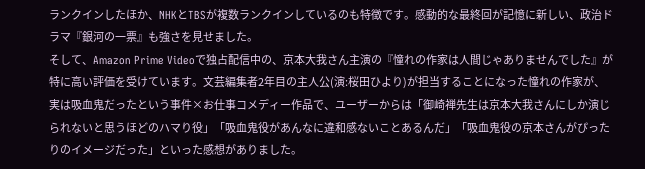ランクインしたほか、NHKとTBSが複数ランクインしているのも特徴です。感動的な最終回が記憶に新しい、政治ドラマ『銀河の一票』も強さを見せました。
そして、Amazon Prime Videoで独占配信中の、京本大我さん主演の『憧れの作家は人間じゃありませんでした』が特に高い評価を受けています。文芸編集者2年目の主人公(演:桜田ひより)が担当することになった憧れの作家が、実は吸血鬼だったという事件×お仕事コメディー作品で、ユーザーからは「御崎禅先生は京本大我さんにしか演じられないと思うほどのハマり役」「吸血鬼役があんなに違和感ないことあるんだ」「吸血鬼役の京本さんがぴったりのイメージだった」といった感想がありました。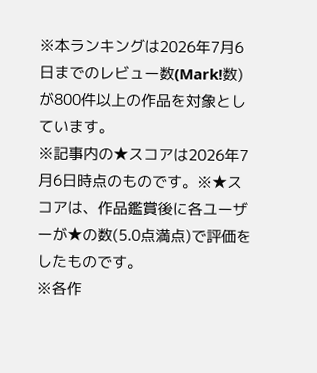※本ランキングは2026年7月6日までのレビュー数(Mark!数)が800件以上の作品を対象としています。
※記事内の★スコアは2026年7月6日時点のものです。※★スコアは、作品鑑賞後に各ユーザーが★の数(5.0点満点)で評価をしたものです。
※各作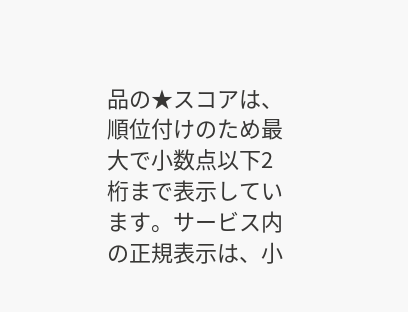品の★スコアは、順位付けのため最大で小数点以下2桁まで表示しています。サービス内の正規表示は、小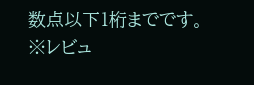数点以下1桁までです。
※レビュ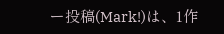ー投稿(Mark!)は、1作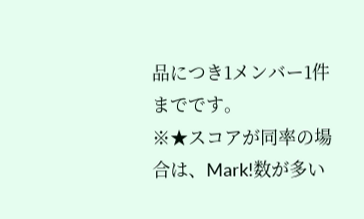品につき1メンバー1件までです。
※★スコアが同率の場合は、Mark!数が多い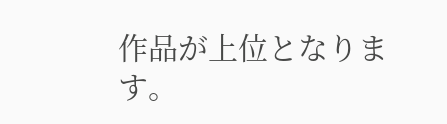作品が上位となります。